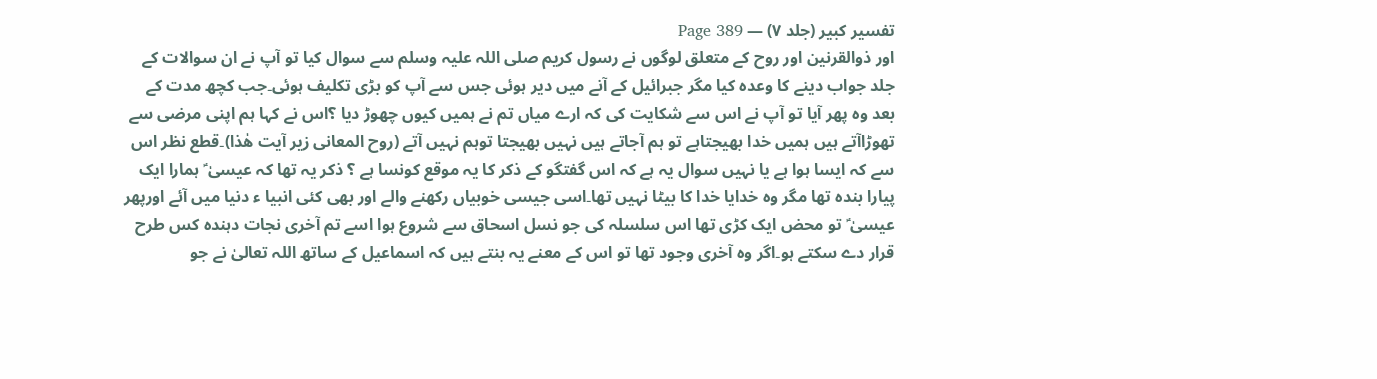تفسیر کبیر (جلد ۷) — Page 389
اور ذوالقرنین اور روح کے متعلق لوگوں نے رسول کریم صلی اللہ علیہ وسلم سے سوال کیا تو آپ نے ان سوالات کے جلد جواب دینے کا وعدہ کیا مگر جبرائیل کے آنے میں دیر ہوئی جس سے آپ کو بڑی تکلیف ہوئی۔جب کچھ مدت کے بعد وہ پھر آیا تو آپ نے اس سے شکایت کی کہ ارے میاں تم نے ہمیں کیوں چھوڑ دیا ؟اس نے کہا ہم اپنی مرضی سے تھوڑاآتے ہیں ہمیں خدا بھیجتاہے تو ہم آجاتے ہیں نہیں بھیجتا توہم نہیں آتے (روح المعانی زیر آیت ھٰذا)۔قطع نظر اس سے کہ ایسا ہوا ہے یا نہیں سوال یہ ہے کہ اس گفتگو کے ذکر کا یہ موقع کونسا ہے ؟ ذکر یہ تھا کہ عیسیٰ ؑ ہمارا ایک پیارا بندہ تھا مگر وہ خدایا خدا کا بیٹا نہیں تھا۔اسی جیسی خوبیاں رکھنے والے اور بھی کئی انبیا ء دنیا میں آئے اورپھر عیسیٰ ؑ تو محض ایک کڑی تھا اس سلسلہ کی جو نسل اسحاق سے شروع ہوا اسے تم آخری نجات دہندہ کس طرح قرار دے سکتے ہو۔اگر وہ آخری وجود تھا تو اس کے معنے یہ بنتے ہیں کہ اسماعیل کے ساتھ اللہ تعالیٰ نے جو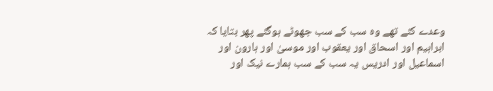وعدے کئے تھے وہ سب کے سب جھوٹے ہوگئے پھر بتایا کہ ابراہیم اور اسحاق اور یعقوب اور موسیٰ اور ہارون اور اسماعیل اور ادریس یہ سب کے سب ہمارے نیک اور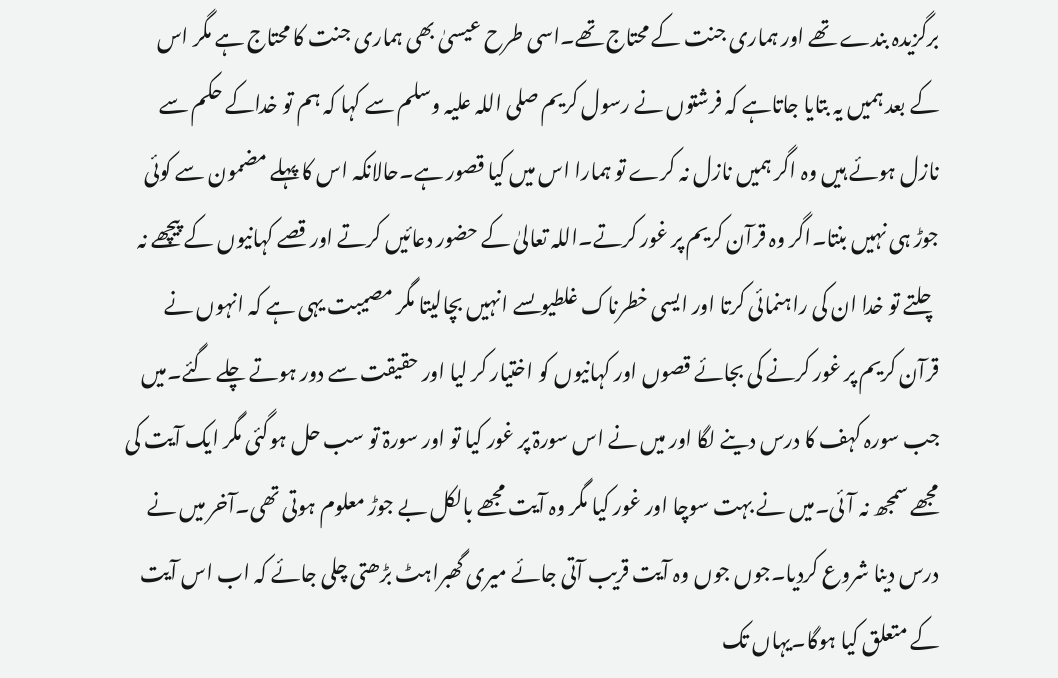برگزیدہ بندے تھے اور ہماری جنت کے محتاج تھے۔اسی طرح عیسیٰ بھی ہماری جنت کا محتاج ہے مگر اس کے بعد ہمیں یہ بتایا جاتاہے کہ فرشتوں نے رسول کریم صلی اللہ علیہ وسلم سے کہا کہ ہم تو خداکے حکم سے نازل ہوئے ہیں وہ اگر ہمیں نازل نہ کرے تو ہمارا اس میں کیا قصور ہے۔حالانکہ اس کا پہلے مضمون سے کوئی جوڑ ہی نہیں بنتا۔اگر وہ قرآن کریم پر غور کرتے۔اللہ تعالیٰ کے حضور دعائیں کرتے اور قصے کہانیوں کے پیچھے نہ چلتے تو خدا ان کی راہنمائی کرتا اور ایسی خطرناک غلطیوںسے انہیں بچالیتا مگر مصیبت یہی ہے کہ انہوں نے قرآن کریم پر غور کرنے کی بجائے قصوں اور کہانیوں کو اختیار کر لیا اور حقیقت سے دور ہوتے چلے گئے۔میں جب سورہ کہف کا درس دینے لگا اور میں نے اس سورۃ پر غور کیا تو اور سورۃ تو سب حل ہوگئی مگر ایک آیت کی مجھے سمجھ نہ آئی۔میں نے بہت سوچا اور غور کیا مگر وہ آیت مجھے بالکل بے جوڑ معلوم ہوتی تھی۔آخر میں نے درس دینا شروع کردیا۔جوں جوں وہ آیت قریب آتی جائے میری گھبراہٹ بڑھتی چلی جائے کہ اب اس آیت کے متعلق کیا ہوگا۔یہاں تک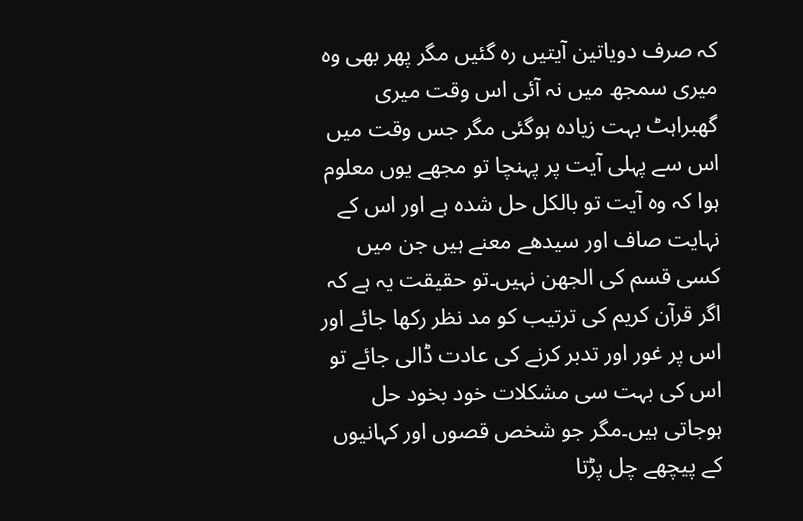کہ صرف دویاتین آیتیں رہ گئیں مگر پھر بھی وہ میری سمجھ میں نہ آئی اس وقت میری گھبراہٹ بہت زیادہ ہوگئی مگر جس وقت میں اس سے پہلی آیت پر پہنچا تو مجھے یوں معلوم ہوا کہ وہ آیت تو بالکل حل شدہ ہے اور اس کے نہایت صاف اور سیدھے معنے ہیں جن میں کسی قسم کی الجھن نہیں۔تو حقیقت یہ ہے کہ اگر قرآن کریم کی ترتیب کو مد نظر رکھا جائے اور اس پر غور اور تدبر کرنے کی عادت ڈالی جائے تو اس کی بہت سی مشکلات خود بخود حل ہوجاتی ہیں۔مگر جو شخص قصوں اور کہانیوں کے پیچھے چل پڑتا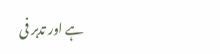ہے اور تدبر فی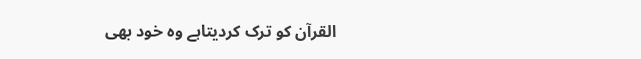القرآن کو ترک کردیتاہے وہ خود بھی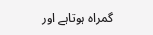گمراہ ہوتاہے اور